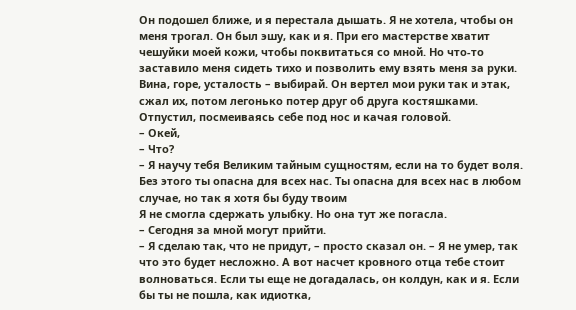Он подошел ближе, и я перестала дышать. Я не хотела, чтобы он меня трогал. Он был эшу, как и я. При его мастерстве хватит чешуйки моей кожи, чтобы поквитаться со мной. Но что-то заставило меня сидеть тихо и позволить ему взять меня за руки. Вина, горе, усталость – выбирай. Он вертел мои руки так и этак, сжал их, потом легонько потер друг об друга костяшками. Отпустил, посмеиваясь себе под нос и качая головой.
– Окей,
– Что?
– Я научу тебя Великим тайным сущностям, если на то будет воля. Без этого ты опасна для всех нас. Ты опасна для всех нас в любом случае, но так я хотя бы буду твоим
Я не смогла сдержать улыбку. Но она тут же погасла.
– Сегодня за мной могут прийти.
– Я сделаю так, что не придут, – просто сказал он. – Я не умер, так что это будет несложно. А вот насчет кровного отца тебе стоит волноваться. Если ты еще не догадалась, он колдун, как и я. Если бы ты не пошла, как идиотка,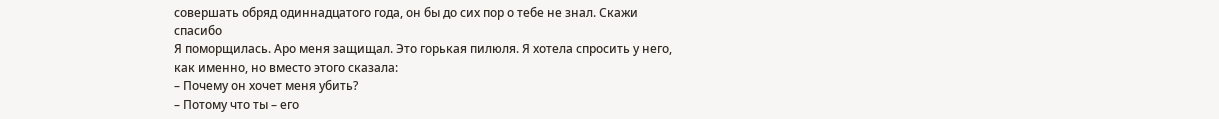совершать обряд одиннадцатого года, он бы до сих пор о тебе не знал. Скажи спасибо
Я поморщилась. Аро меня защищал. Это горькая пилюля. Я хотела спросить у него, как именно, но вместо этого сказала:
– Почему он хочет меня убить?
– Потому что ты – его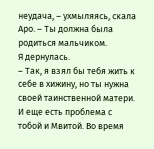неудача, – ухмыляясь, скала Аро. – Ты должна была родиться мальчиком.
Я дернулась.
– Так, я взял бы тебя жить к себе в хижину, но ты нужна своей таинственной матери. И еще есть проблема с тобой и Мвитой. Во время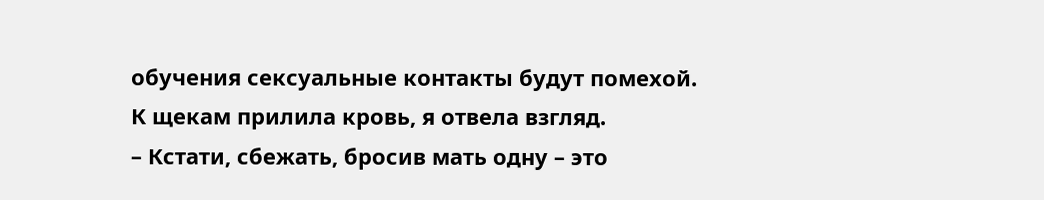обучения сексуальные контакты будут помехой.
К щекам прилила кровь, я отвела взгляд.
– Кстати, сбежать, бросив мать одну – это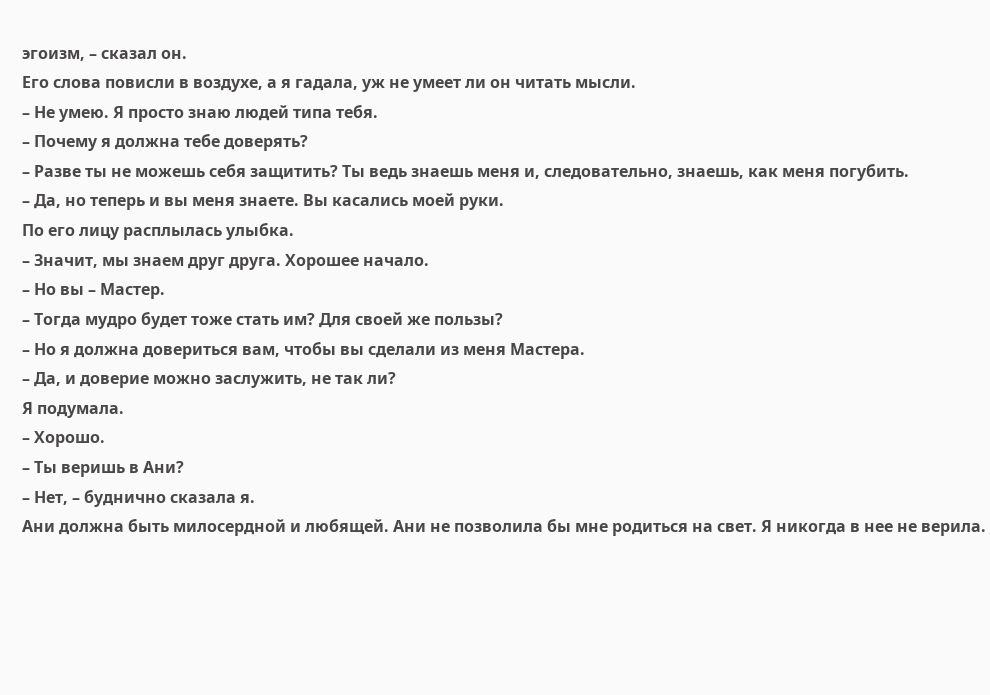эгоизм, – сказал он.
Его слова повисли в воздухе, а я гадала, уж не умеет ли он читать мысли.
– Не умею. Я просто знаю людей типа тебя.
– Почему я должна тебе доверять?
– Разве ты не можешь себя защитить? Ты ведь знаешь меня и, следовательно, знаешь, как меня погубить.
– Да, но теперь и вы меня знаете. Вы касались моей руки.
По его лицу расплылась улыбка.
– Значит, мы знаем друг друга. Хорошее начало.
– Но вы – Мастер.
– Тогда мудро будет тоже стать им? Для своей же пользы?
– Но я должна довериться вам, чтобы вы сделали из меня Мастера.
– Да, и доверие можно заслужить, не так ли?
Я подумала.
– Хорошо.
– Ты веришь в Ани?
– Нет, – буднично сказала я.
Ани должна быть милосердной и любящей. Ани не позволила бы мне родиться на свет. Я никогда в нее не верила.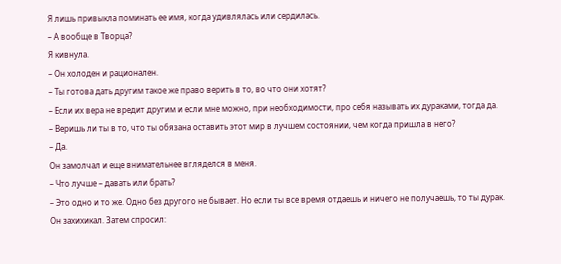Я лишь привыкла поминать ее имя, когда удивлялась или сердилась.
– А вообще в Творца?
Я кивнула.
– Он холоден и рационален.
– Ты готова дать другим такое же право верить в то, во что они хотят?
– Если их вера не вредит другим и если мне можно, при необходимости, про себя называть их дураками, тогда да.
– Веришь ли ты в то, что ты обязана оставить этот мир в лучшем состоянии, чем когда пришла в него?
– Да.
Он замолчал и еще внимательнее вгляделся в меня.
– Что лучше – давать или брать?
– Это одно и то же. Одно без другого не бывает. Но если ты все время отдаешь и ничего не получаешь, то ты дурак.
Он захихикал. Затем спросил: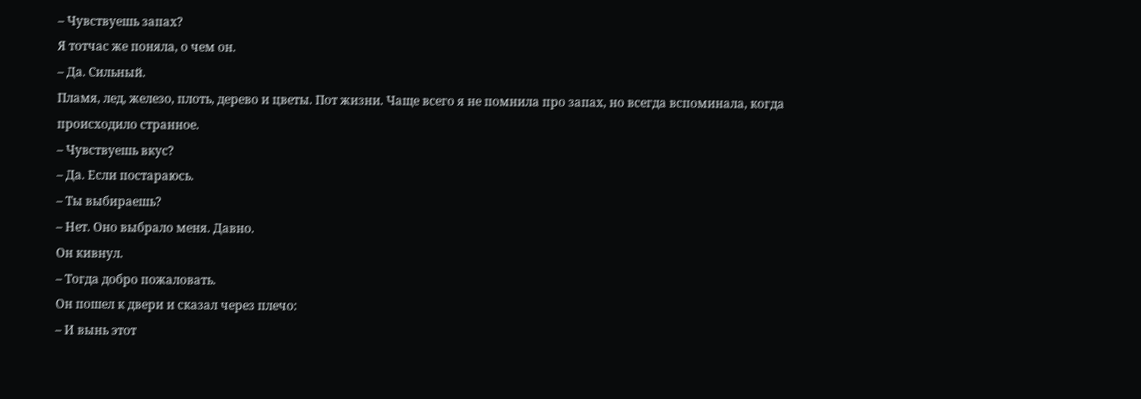– Чувствуешь запах?
Я тотчас же поняла, о чем он.
– Да. Сильный.
Пламя, лед, железо, плоть, дерево и цветы. Пот жизни. Чаще всего я не помнила про запах, но всегда вспоминала, когда происходило странное.
– Чувствуешь вкус?
– Да. Если постараюсь.
– Ты выбираешь?
– Нет. Оно выбрало меня. Давно.
Он кивнул.
– Тогда добро пожаловать.
Он пошел к двери и сказал через плечо:
– И вынь этот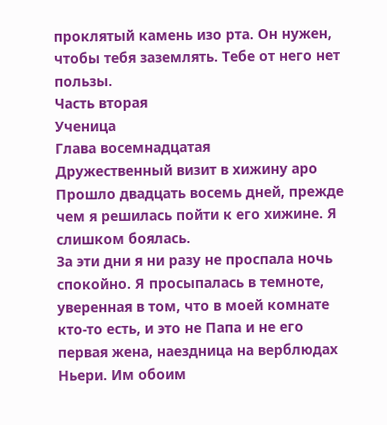проклятый камень изо рта. Он нужен, чтобы тебя заземлять. Тебе от него нет пользы.
Часть вторая
Ученица
Глава восемнадцатая
Дружественный визит в хижину аро
Прошло двадцать восемь дней, прежде чем я решилась пойти к его хижине. Я слишком боялась.
За эти дни я ни разу не проспала ночь спокойно. Я просыпалась в темноте, уверенная в том, что в моей комнате кто-то есть, и это не Папа и не его первая жена, наездница на верблюдах Ньери. Им обоим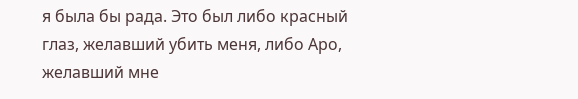я была бы рада. Это был либо красный глаз, желавший убить меня, либо Аро, желавший мне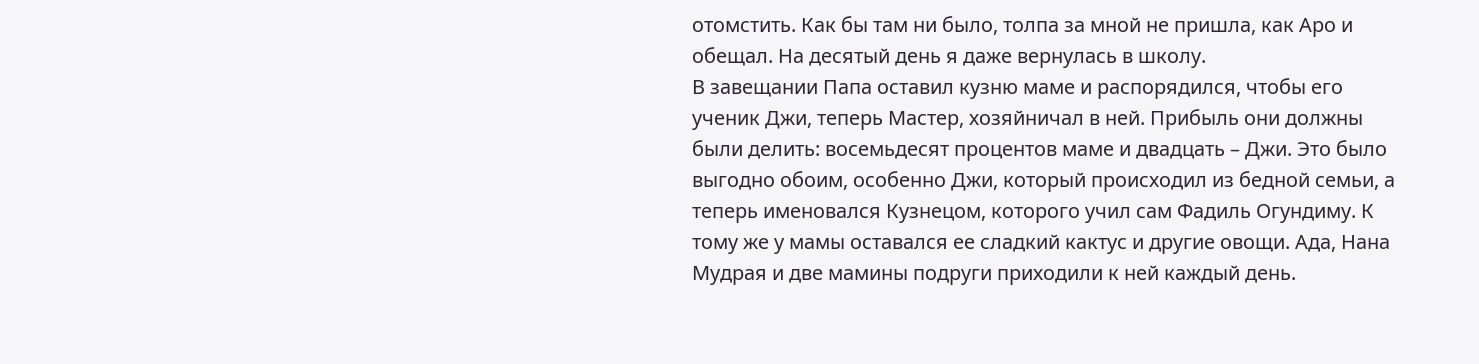отомстить. Как бы там ни было, толпа за мной не пришла, как Аро и обещал. На десятый день я даже вернулась в школу.
В завещании Папа оставил кузню маме и распорядился, чтобы его ученик Джи, теперь Мастер, хозяйничал в ней. Прибыль они должны были делить: восемьдесят процентов маме и двадцать – Джи. Это было выгодно обоим, особенно Джи, который происходил из бедной семьи, а теперь именовался Кузнецом, которого учил сам Фадиль Огундиму. К тому же у мамы оставался ее сладкий кактус и другие овощи. Ада, Нана Мудрая и две мамины подруги приходили к ней каждый день.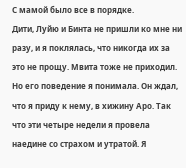С мамой было все в порядке.
Дити, Луйю и Бинта не пришли ко мне ни разу, и я поклялась, что никогда их за это не прощу. Мвита тоже не приходил. Но его поведение я понимала. Он ждал, что я приду к нему, в хижину Аро. Так что эти четыре недели я провела наедине со страхом и утратой. Я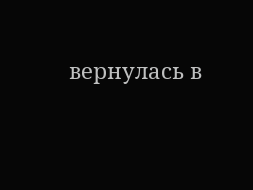вернулась в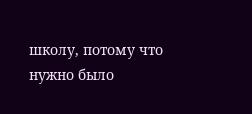школу, потому что нужно было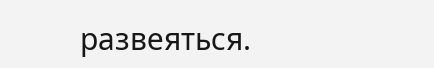развеяться.